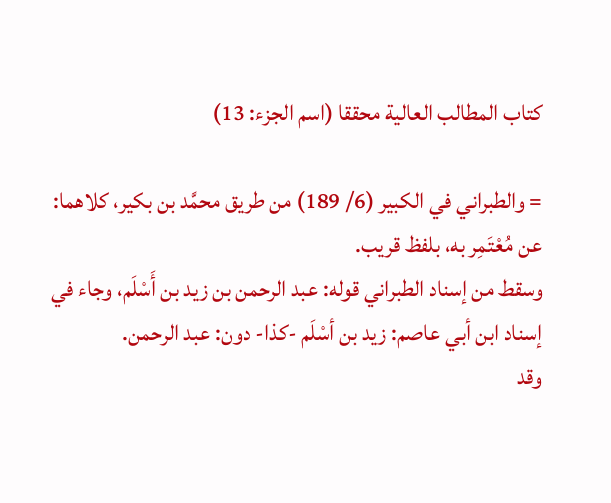كتاب المطالب العالية محققا (اسم الجزء: 13)

= والطبراني في الكبير (6/ 189) من طريق محمَّد بن بكير، كلاهما: عن مُعْتَمِر به، بلفظ قريب.
وسقط من إسناد الطبراني قوله: عبد الرحمن بن زيد بن أَسْلَم، وجاء في إسناد ابن أبي عاصم: زيد بن أسْلَم -كذا- دون: عبد الرحمن.
وقد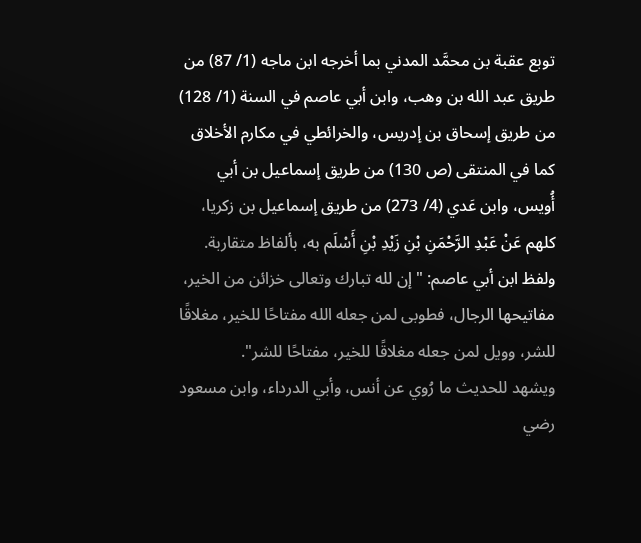توبع عقبة بن محمَّد المدني بما أخرجه ابن ماجه (1/ 87) من طريق عبد الله بن وهب، وابن أبي عاصم في السنة (1/ 128) من طريق إسحاق بن إدريس، والخرائطي في مكارم الأخلاق كما في المنتقى (ص 130) من طريق إسماعيل بن أبي أُويس، وابن عَدي (4/ 273) من طريق إسماعيل بن زكريا، كلهم عَنْ عَبْدِ الرَّحْمَنِ بْنِ زَيْدِ بْنِ أَسْلَم به، بألفاظ متقاربة.
ولفظ ابن أبي عاصم: "إن لله تبارك وتعالى خزائن من الخير، مفاتيحها الرجال، فطوبى لمن جعله الله مفتاحًا للخير، مغلاقًا للشر، وويل لمن جعله مغلاقًا للخير، مفتاحًا للشر".
ويشهد للحديث ما رُوي عن أنس، وأبي الدرداء، وابن مسعود رضي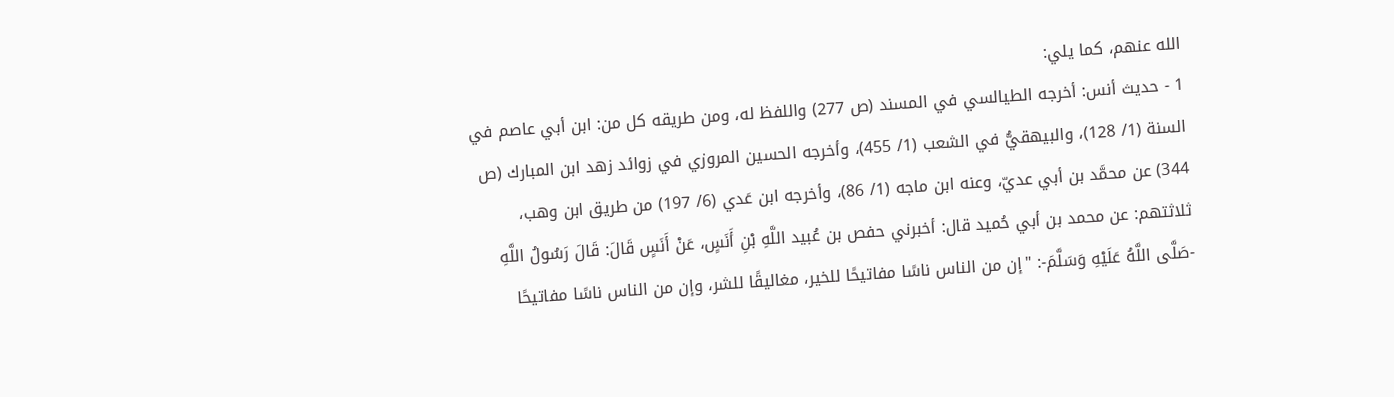الله عنهم، كما يلي:
1 - حديث أنس: أخرجه الطيالسي في المسند (ص 277) واللفظ له، ومن طريقه كل من: ابن أبي عاصم في السنة (1/ 128)، والبيهقيُّ في الشعب (1/ 455)، وأخرجه الحسين المروزي في زوائد زهد ابن المبارك (ص 344) عن محمَّد بن أبي عديّ، وعنه ابن ماجه (1/ 86)، وأخرجه ابن عَدي (6/ 197) من طريق ابن وهب، ثلاثتهم: عن محمد بن أبي حُميد قال: أخبرني حفص بن عُبيد اللَّهِ بْنِ أَنَسٍ، عَنْ أَنَسٍ قَالَ: قَالَ رَسُولُ اللَّهِ -صَلَّى اللَّهُ عَلَيْهِ وَسَلَّمَ-: "إن من الناس ناسًا مفاتيحًا للخير، مغاليقًا للشر، وإن من الناس ناسًا مفاتيحًا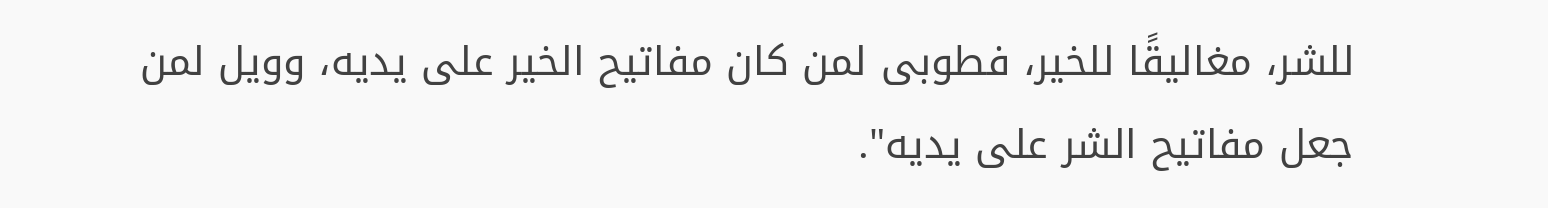للشر، مغاليقًا للخير، فطوبى لمن كان مفاتيح الخير على يديه، وويل لمن جعل مفاتيح الشر على يديه".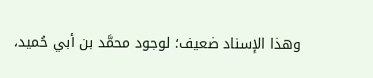وهذا الإسناد ضعيف؛ لوجود محمَّد بن أبي حُميد،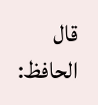قال الحافظ: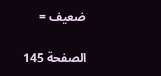ضعيف =

الصفحة 145